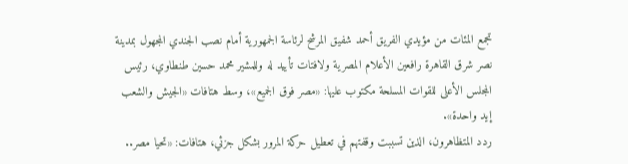تجمع المئات من مؤيدي الفريق أحمد شفيق المرشح لرئاسة الجمهورية أمام نصب الجندي المجهول بمدينة نصر شرق القاهرة رافعين الأعلام المصرية ولافتات تأييد له وللمشير محمد حسين طنطاوي، رئيس المجلس الأعلى للقوات المسلحة مكتوب عليها: «مصر فوق الجميع»، وسط هتافات «الجيش والشعب إيد واحدة».
ردد المتظاهرون، الذين تسببت وقفتهم في تعطيل حركة المرور بشكل جزئي، هتافات: «تحيا مصر..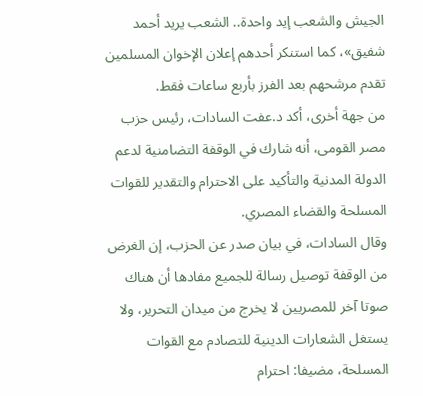الجيش والشعب إيد واحدة.. الشعب يريد أحمد شفيق»، كما استنكر أحدهم إعلان الإخوان المسلمين تقدم مرشحهم بعد الفرز بأربع ساعات فقط.
من جهة أخرى، أكد د.عفت السادات، رئيس حزب مصر القومى، أنه شارك في الوقفة التضامنية لدعم الدولة المدنية والتأكيد على الاحترام والتقدير للقوات المسلحة والقضاء المصري.
وقال السادات، في بيان صدر عن الحزب، إن الغرض من الوقفة توصيل رسالة للجميع مفادها أن هناك صوتا آخر للمصريين لا يخرج من ميدان التحرير، ولا يستغل الشعارات الدينية للتصادم مع القوات المسلحة، مضيفا: احترام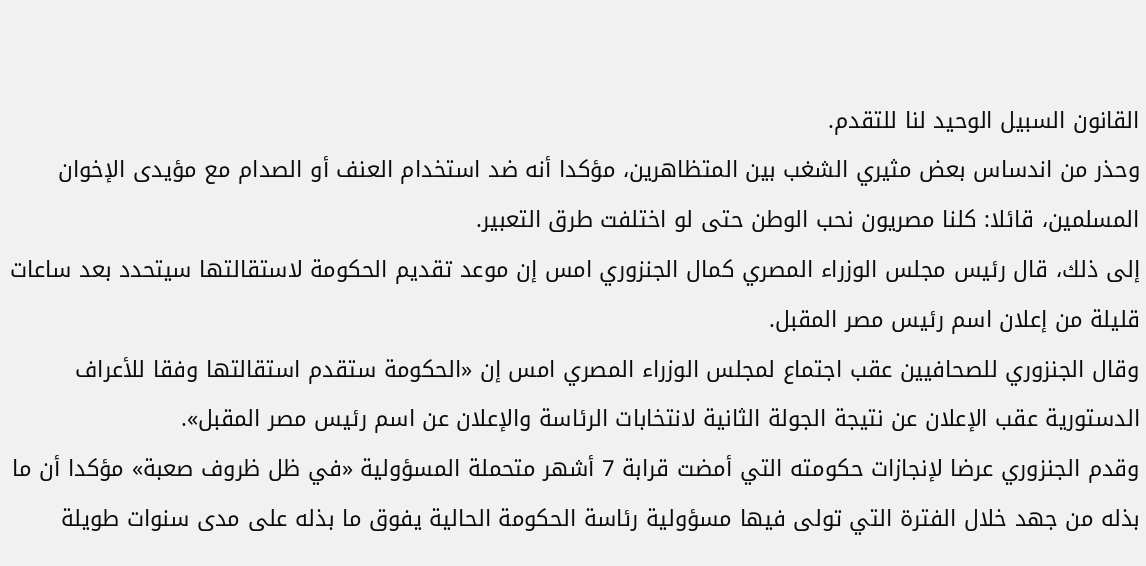القانون السبيل الوحيد لنا للتقدم.
وحذر من اندساس بعض مثيري الشغب بين المتظاهرين، مؤكدا أنه ضد استخدام العنف أو الصدام مع مؤيدى الإخوان المسلمين، قائلا: كلنا مصريون نحب الوطن حتى لو اختلفت طرق التعبير.
إلى ذلك، قال رئيس مجلس الوزراء المصري كمال الجنزوري امس إن موعد تقديم الحكومة لاستقالتها سيتحدد بعد ساعات قليلة من إعلان اسم رئيس مصر المقبل.
وقال الجنزوري للصحافيين عقب اجتماع لمجلس الوزراء المصري امس إن «الحكومة ستقدم استقالتها وفقا للأعراف الدستورية عقب الإعلان عن نتيجة الجولة الثانية لانتخابات الرئاسة والإعلان عن اسم رئيس مصر المقبل».
وقدم الجنزوري عرضا لإنجازات حكومته التي أمضت قرابة 7 أشهر متحملة المسؤولية «في ظل ظروف صعبة» مؤكدا أن ما بذله من جهد خلال الفترة التي تولى فيها مسؤولية رئاسة الحكومة الحالية يفوق ما بذله على مدى سنوات طويلة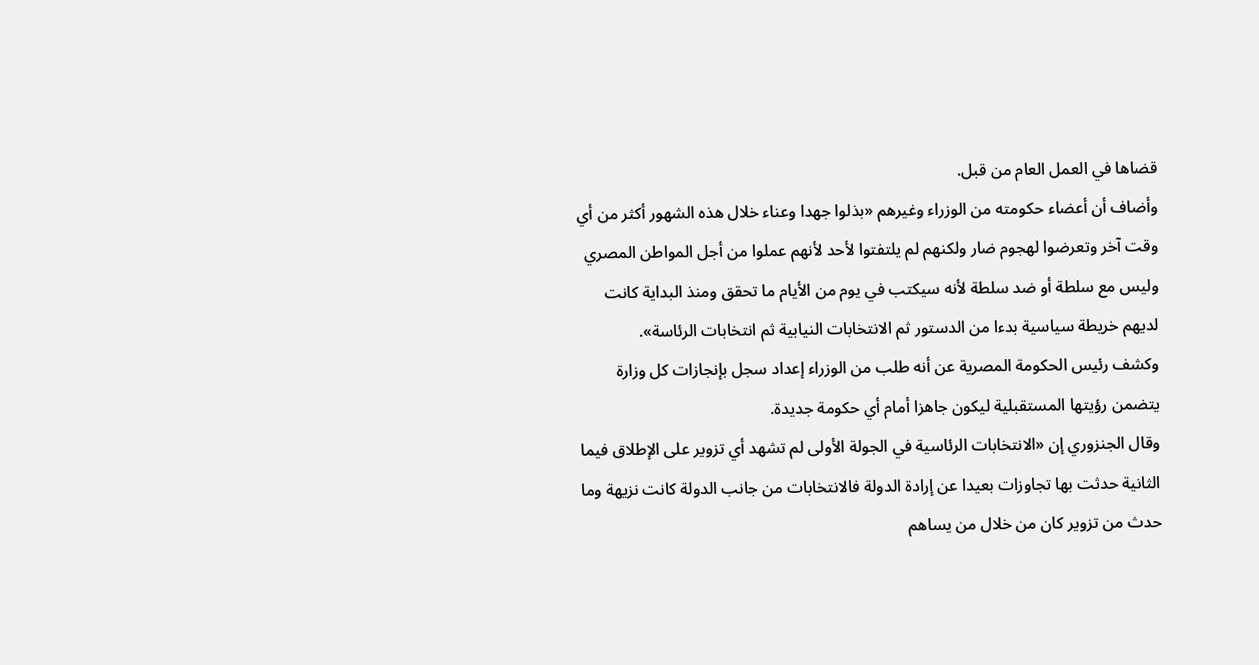قضاها في العمل العام من قبل.
وأضاف أن أعضاء حكومته من الوزراء وغيرهم «بذلوا جهدا وعناء خلال هذه الشهور أكثر من أي وقت آخر وتعرضوا لهجوم ضار ولكنهم لم يلتفتوا لأحد لأنهم عملوا من أجل المواطن المصري وليس مع سلطة أو ضد سلطة لأنه سيكتب في يوم من الأيام ما تحقق ومنذ البداية كانت لديهم خريطة سياسية بدءا من الدستور ثم الانتخابات النيابية ثم انتخابات الرئاسة».
وكشف رئيس الحكومة المصرية عن أنه طلب من الوزراء إعداد سجل بإنجازات كل وزارة يتضمن رؤيتها المستقبلية ليكون جاهزا أمام أي حكومة جديدة.
وقال الجنزوري إن «الانتخابات الرئاسية في الجولة الأولى لم تشهد أي تزوير على الإطلاق فيما الثانية حدثت بها تجاوزات بعيدا عن إرادة الدولة فالانتخابات من جانب الدولة كانت نزيهة وما حدث من تزوير كان من خلال من يساهم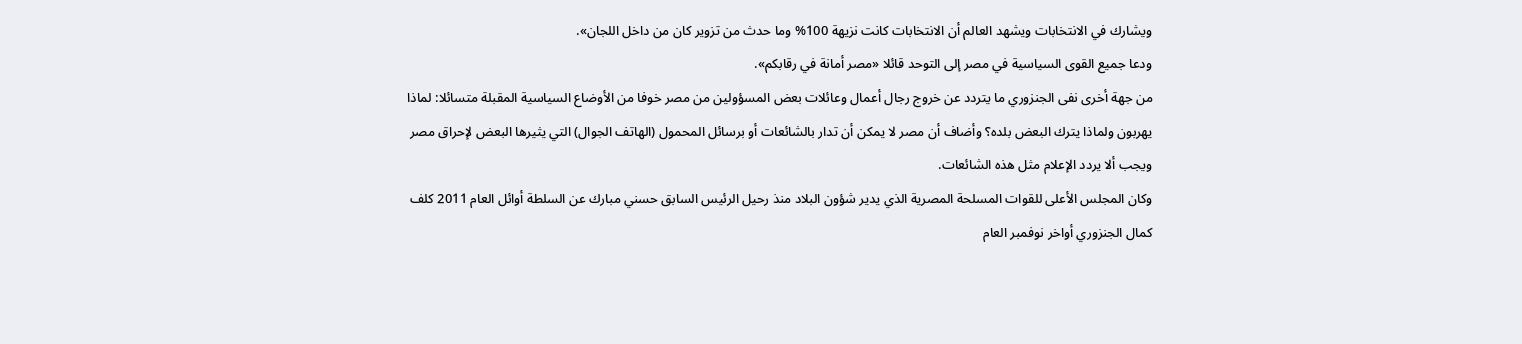ويشارك في الانتخابات ويشهد العالم أن الانتخابات كانت نزيهة 100% وما حدث من تزوير كان من داخل اللجان».
ودعا جميع القوى السياسية في مصر إلى التوحد قائلا «مصر أمانة في رقابكم».
من جهة أخرى نفى الجنزوري ما يتردد عن خروج رجال أعمال وعائلات بعض المسؤولين من مصر خوفا من الأوضاع السياسية المقبلة متسائلا: لماذا يهربون ولماذا يترك البعض بلده؟ وأضاف أن مصر لا يمكن أن تدار بالشائعات أو برسائل المحمول (الهاتف الجوال) التي يثيرها البعض لإحراق مصر ويجب ألا يردد الإعلام مثل هذه الشائعات.
وكان المجلس الأعلى للقوات المسلحة المصرية الذي يدير شؤون البلاد منذ رحيل الرئيس السابق حسني مبارك عن السلطة أوائل العام 2011 كلف كمال الجنزوري أواخر نوفمبر العام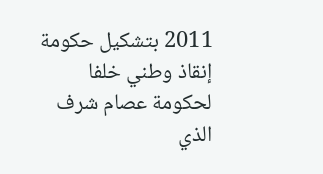2011 بتشكيل حكومة إنقاذ وطني خلفا لحكومة عصام شرف الذي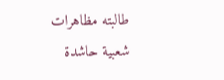طالبته مظاهرات شعبية حاشدة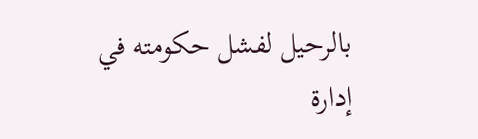بالرحيل لفشل حكومته في إدارة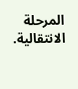المرحلة الانتقالية.